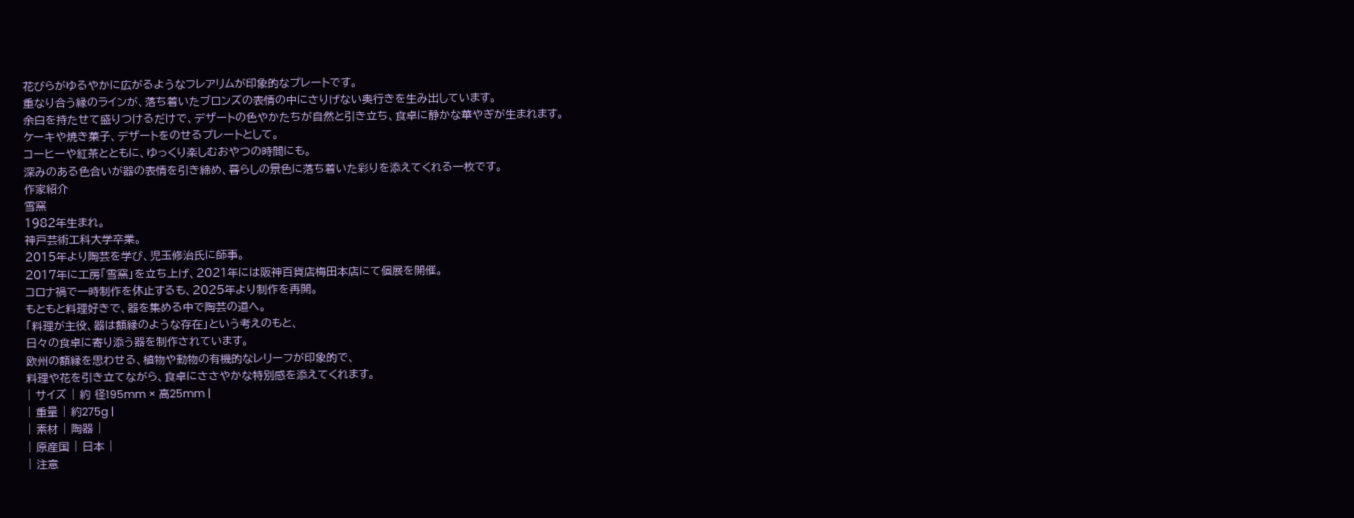花びらがゆるやかに広がるようなフレアリムが印象的なプレートです。
重なり合う縁のラインが、落ち着いたブロンズの表情の中にさりげない奥行きを生み出しています。
余白を持たせて盛りつけるだけで、デザートの色やかたちが自然と引き立ち、食卓に静かな華やぎが生まれます。
ケーキや焼き菓子、デザートをのせるプレートとして。
コーヒーや紅茶とともに、ゆっくり楽しむおやつの時間にも。
深みのある色合いが器の表情を引き締め、暮らしの景色に落ち着いた彩りを添えてくれる一枚です。
作家紹介
雪窯
1982年生まれ。
神戸芸術工科大学卒業。
2015年より陶芸を学び、児玉修治氏に師事。
2017年に工房「雪窯」を立ち上げ、2021年には阪神百貨店梅田本店にて個展を開催。
コロナ禍で一時制作を休止するも、2025年より制作を再開。
もともと料理好きで、器を集める中で陶芸の道へ。
「料理が主役、器は額縁のような存在」という考えのもと、
日々の食卓に寄り添う器を制作されています。
欧州の額縁を思わせる、植物や動物の有機的なレリーフが印象的で、
料理や花を引き立てながら、食卓にささやかな特別感を添えてくれます。
| サイズ | 約 径195mm × 高25mm |
| 重量 | 約275g |
| 素材 | 陶器 |
| 原産国 | 日本 |
| 注意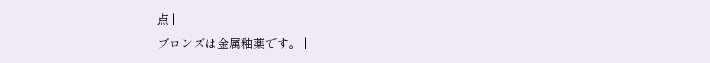点 |
ブロンズは金属釉薬です。 |